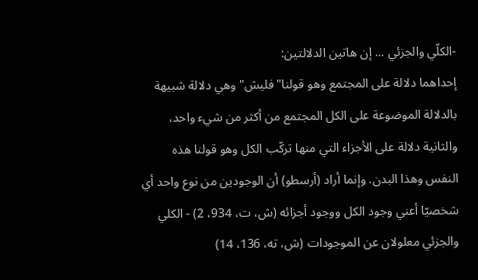-الكلّي والجزئي ... إن هاتين الدلالتين:
إحداهما دلالة على المجتمع وهو قولنا"فليش"وهي دلالة شبيهة بالدلالة الموضوعة على الكل المجتمع من أكثر من شيء واحد، والثانية دلالة على الأجزاء التي منها تركّب الكل وهو قولنا هذه النفس وهذا البدن. وإنما أراد (أرسطو) أن الوجودين من نوع واحد أي شخصيّا أعني وجود الكل ووجود أجزائه (ش، ت، 934، 2) - الكلي والجزئي معلولان عن الموجودات (ش، ته، 136، 14)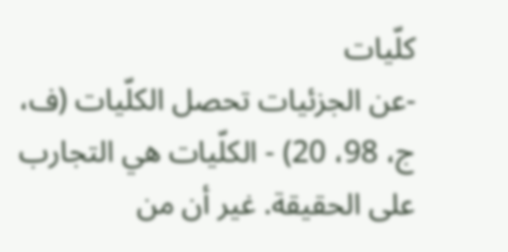كلّيات
-عن الجزئيات تحصل الكلّيات (ف، ج، 98، 20) - الكلّيات هي التجارب على الحقيقة. غير أن من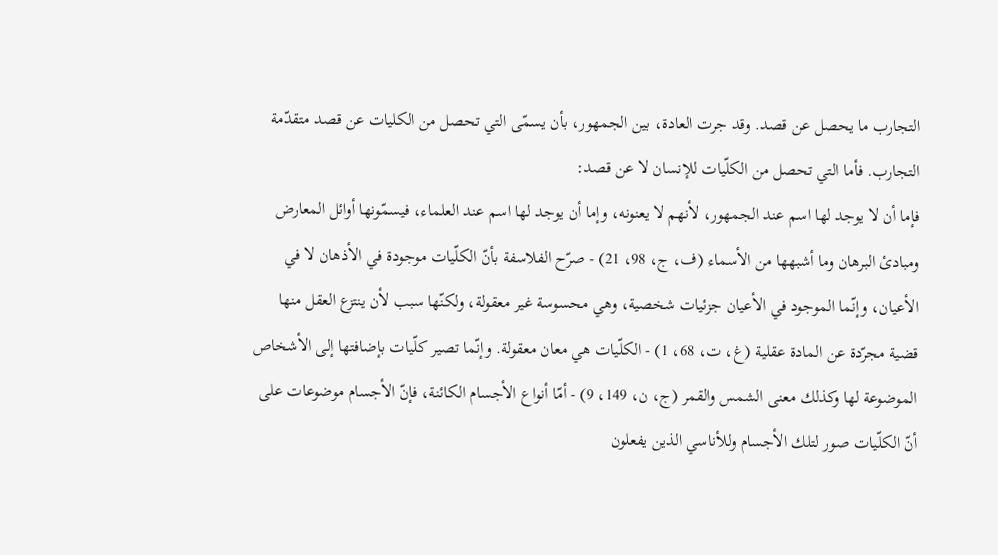التجارب ما يحصل عن قصد. وقد جرت العادة، بين الجمهور، بأن يسمّى التي تحصل من الكليات عن قصد متقدّمة التجارب. فأما التي تحصل من الكلّيات للإنسان لا عن قصد:
فإما أن لا يوجد لها اسم عند الجمهور، لأنهم لا يعنونه، وإما أن يوجد لها اسم عند العلماء، فيسمّونها أوائل المعارض ومبادئ البرهان وما أشبهها من الأسماء (ف، ج، 98، 21) - صرّح الفلاسفة بأنّ الكلّيات موجودة في الأذهان لا في الأعيان، وإنّما الموجود في الأعيان جزئيات شخصية، وهي محسوسة غير معقولة، ولكنّها سبب لأن ينتزع العقل منها قضية مجرّدة عن المادة عقلية (غ، ت، 68، 1) - الكلّيات هي معان معقولة. وإنّما تصير كلّيات بإضافتها إلى الأشخاص الموضوعة لها وكذلك معنى الشمس والقمر (ج، ن، 149، 9) - أمّا أنواع الأجسام الكائنة، فإنّ الأجسام موضوعات على أنّ الكلّيات صور لتلك الأجسام وللأناسي الذين يفعلون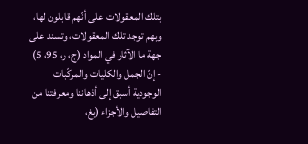بتلك المعقولات على أنّهم قابلون لها، وبهم توجد تلك المعقولات، وتسند على جهة ما الآثار في المواد (ج، ر، 95، 5) - إنّ الجمل والكليات والمركّبات الوجودية أسبق إلى أذهاننا ومعرفتنا من التفاصيل والأجزاء (بغ،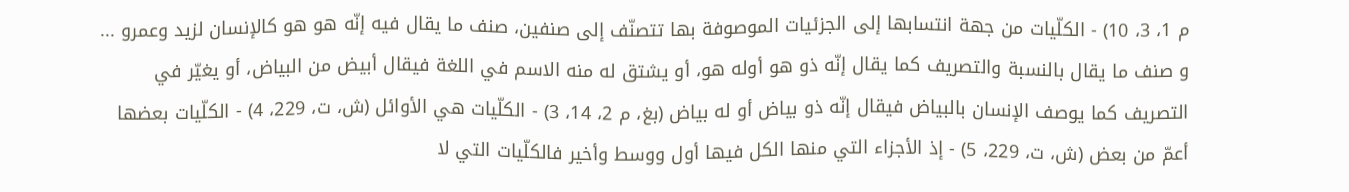م 1، 3، 10) - الكلّيات من جهة انتسابها إلى الجزئيات الموصوفة بها تتصنّف إلى صنفين، صنف ما يقال فيه إنّه هو هو كالإنسان لزيد وعمرو ...
و صنف ما يقال بالنسبة والتصريف كما يقال إنّه ذو هو أوله هو، أو يشتق له منه الاسم في اللغة فيقال أبيض من البياض، أو يغيّر في التصريف كما يوصف الإنسان بالبياض فيقال إنّه ذو بياض أو له بياض (بغ، م 2، 14، 3) - الكلّيات هي الأوائل (ش، ت، 229، 4) - الكلّيات بعضها أعمّ من بعض (ش، ت، 229، 5) - إذ الأجزاء التي منها الكل فيها أول ووسط وأخير فالكلّيات التي لا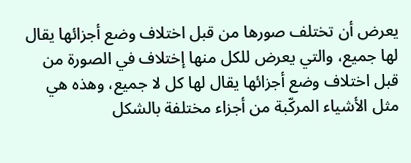يعرض أن تختلف صورها من قبل اختلاف وضع أجزائها يقال لها جميع، والتي يعرض للكل منها إختلاف في الصورة من قبل اختلاف وضع أجزائها يقال لها كل لا جميع، وهذه هي مثل الأشياء المركّبة من أجزاء مختلفة بالشكل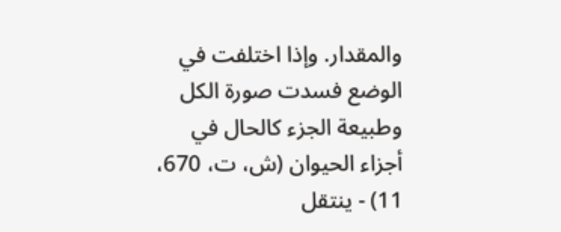والمقدار. وإذا اختلفت في الوضع فسدت صورة الكل وطبيعة الجزء كالحال في أجزاء الحيوان (ش، ت، 670، 11) - ينتقل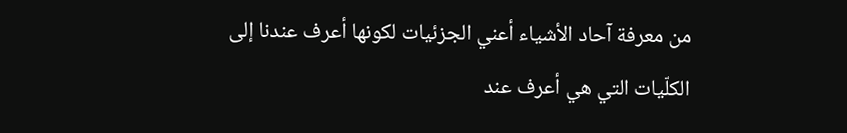من معرفة آحاد الأشياء أعني الجزئيات لكونها أعرف عندنا إلى الكلّيات التي هي أعرف عند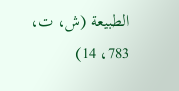الطبيعة (ش، ت، 783، 14)